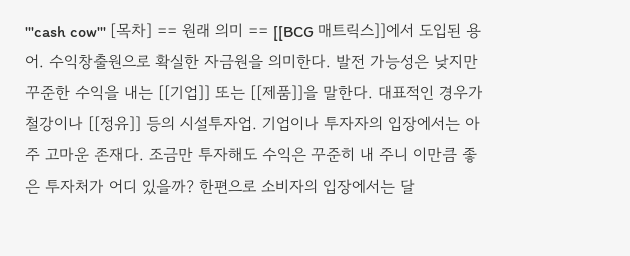'''cash cow''' [목차] == 원래 의미 == [[BCG 매트릭스]]에서 도입된 용어. 수익창출원으로 확실한 자금원을 의미한다. 발전 가능성은 낮지만 꾸준한 수익을 내는 [[기업]] 또는 [[제품]]을 말한다. 대표적인 경우가 철강이나 [[정유]] 등의 시설투자업. 기업이나 투자자의 입장에서는 아주 고마운 존재다. 조금만 투자해도 수익은 꾸준히 내 주니 이만큼 좋은 투자처가 어디 있을까? 한편으로 소비자의 입장에서는 달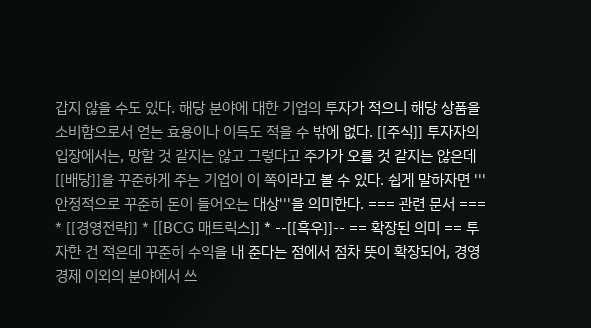갑지 않을 수도 있다. 해당 분야에 대한 기업의 투자가 적으니 해당 상품을 소비함으로서 얻는 효용이나 이득도 적을 수 밖에 없다. [[주식]] 투자자의 입장에서는, 망할 것 같지는 않고 그렇다고 주가가 오를 것 같지는 않은데 [[배당]]을 꾸준하게 주는 기업이 이 쪽이라고 볼 수 있다. 쉽게 말하자면 '''안정적으로 꾸준히 돈이 들어오는 대상'''을 의미한다. === 관련 문서 === * [[경영전략]] * [[BCG 매트릭스]] * --[[흑우]]-- == 확장된 의미 == 투자한 건 적은데 꾸준히 수익을 내 준다는 점에서 점차 뜻이 확장되어, 경영경제 이외의 분야에서 쓰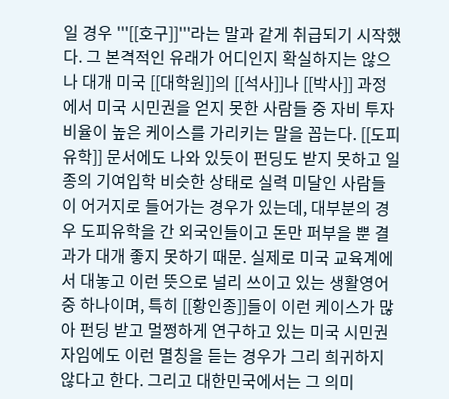일 경우 '''[[호구]]'''라는 말과 같게 취급되기 시작했다. 그 본격적인 유래가 어디인지 확실하지는 않으나 대개 미국 [[대학원]]의 [[석사]]나 [[박사]] 과정에서 미국 시민권을 얻지 못한 사람들 중 자비 투자 비율이 높은 케이스를 가리키는 말을 꼽는다. [[도피유학]] 문서에도 나와 있듯이 펀딩도 받지 못하고 일종의 기여입학 비슷한 상태로 실력 미달인 사람들이 어거지로 들어가는 경우가 있는데, 대부분의 경우 도피유학을 간 외국인들이고 돈만 퍼부을 뿐 결과가 대개 좋지 못하기 때문. 실제로 미국 교육계에서 대놓고 이런 뜻으로 널리 쓰이고 있는 생활영어 중 하나이며, 특히 [[황인종]]들이 이런 케이스가 많아 펀딩 받고 멀쩡하게 연구하고 있는 미국 시민권자임에도 이런 멸칭을 듣는 경우가 그리 희귀하지 않다고 한다. 그리고 대한민국에서는 그 의미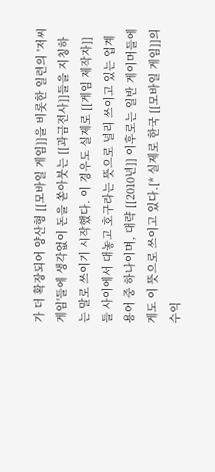가 더 확장되어 양산형 [[모바일 게임]]을 비롯한 일련의 '저씨 게임'들에 생각없이 돈을 쏟아붓는 [[과금전사]]들을 지칭하는 말로 쓰이기 시작했다. 이 경우도 실제로 [[게임 제작자]]들 사이에서 대놓고 호구라는 뜻으로 널리 쓰이고 있는 업계용어 중 하나이며, 대략 [[2010년]] 이후로는 일반 게이머들에게도 이 뜻으로 쓰이고 있다.[* 실제로 한국 [[모바일 게임]]의 수익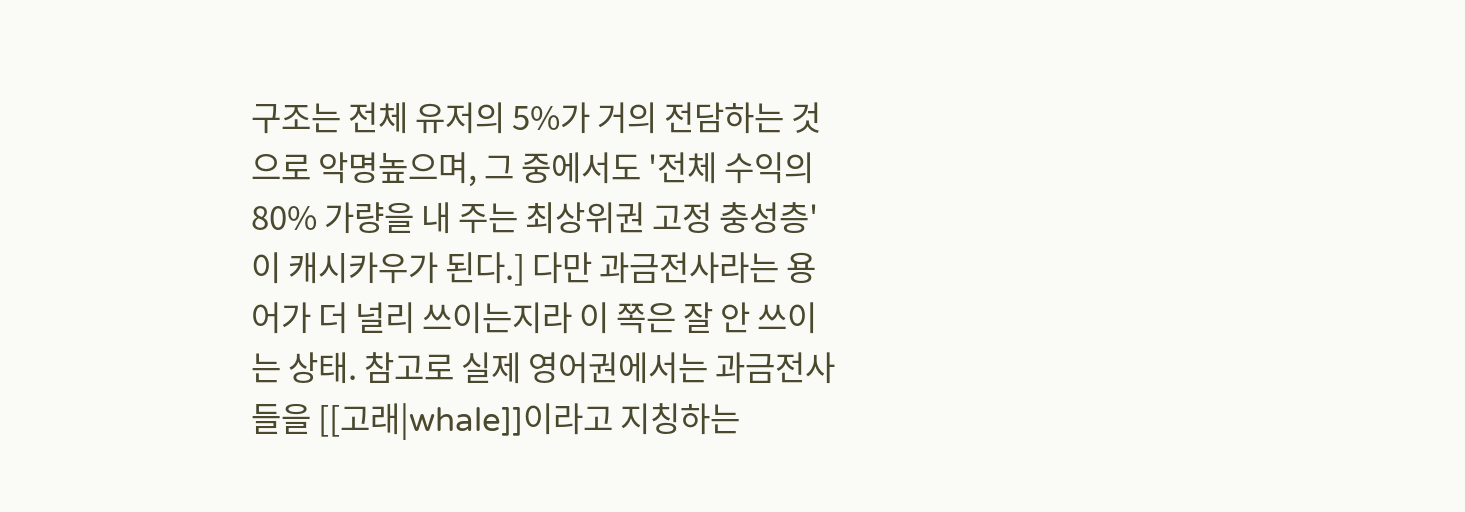구조는 전체 유저의 5%가 거의 전담하는 것으로 악명높으며, 그 중에서도 '전체 수익의 80% 가량을 내 주는 최상위권 고정 충성층'이 캐시카우가 된다.] 다만 과금전사라는 용어가 더 널리 쓰이는지라 이 쪽은 잘 안 쓰이는 상태. 참고로 실제 영어권에서는 과금전사들을 [[고래|whale]]이라고 지칭하는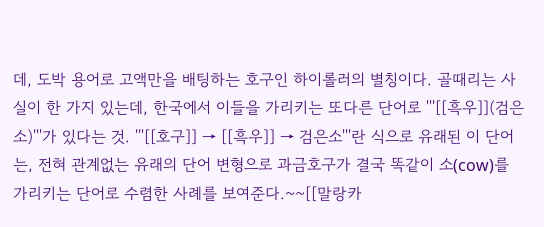데, 도박 용어로 고액만을 배팅하는 호구인 하이롤러의 별칭이다. 골때리는 사실이 한 가지 있는데, 한국에서 이들을 가리키는 또다른 단어로 '''[[흑우]](검은 소)'''가 있다는 것. '''[[호구]] → [[흑우]] → 검은소'''란 식으로 유래된 이 단어는, 전혀 관계없는 유래의 단어 변형으로 과금호구가 결국 똑같이 소(cow)를 가리키는 단어로 수렴한 사례를 보여준다.~~[[말랑카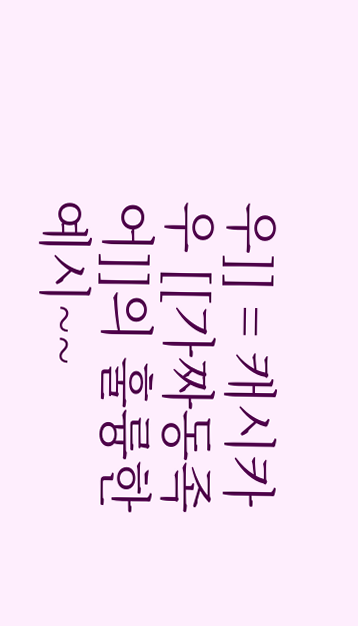우]] = 캐시카우 [[가짜동족어]]의 훌륭한 예시~~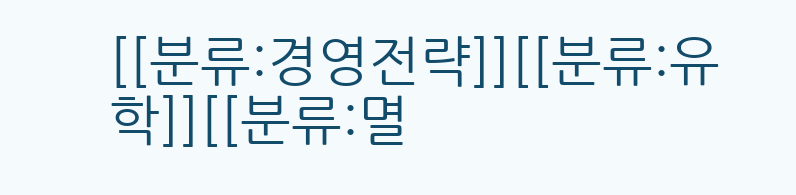[[분류:경영전략]][[분류:유학]][[분류:멸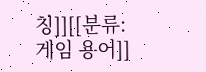칭]][[분류:게임 용어]]